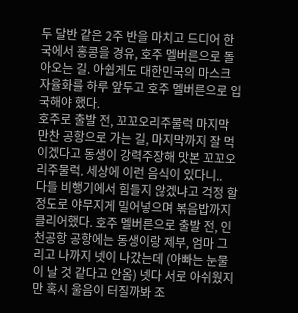두 달반 같은 2주 반을 마치고 드디어 한국에서 홍콩을 경유, 호주 멜버른으로 돌아오는 길. 아쉽게도 대한민국의 마스크 자율화를 하루 앞두고 호주 멜버른으로 입국해야 했다.
호주로 출발 전, 꼬꼬오리주물럭 마지막 만찬 공항으로 가는 길, 마지막까지 잘 먹이겠다고 동생이 강력주장해 맛본 꼬꼬오리주물럭. 세상에 이런 음식이 있다니..
다들 비행기에서 힘들지 않겠냐고 걱정 할 정도로 야무지게 밀어넣으며 볶음밥까지 클리어했다. 호주 멜버른으로 출발 전, 인천공항 공항에는 동생이랑 제부, 엄마 그리고 나까지 넷이 나갔는데 (아빠는 눈물이 날 것 같다고 안옴) 넷다 서로 아쉬웠지만 혹시 울음이 터질까봐 조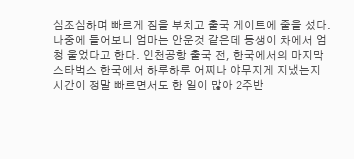심조심하며 빠르게 짐을 부치고 출국 게이트에 줄을 섰다.
나중에 들어보니 엄마는 안운것 같은데 동생이 차에서 엄청 울었다고 한다. 인천공항 출국 전, 한국에서의 마지막 스타벅스 한국에서 하루하루 어찌나 야무지게 지냈는지 시간이 정말 빠르면서도 한 일이 많아 2주반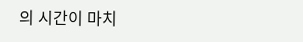의 시간이 마치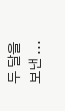두 달을 보낸 ...